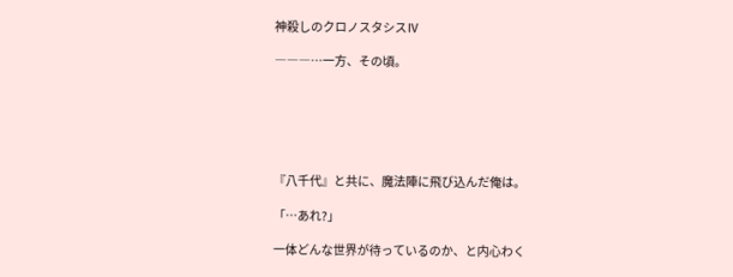神殺しのクロノスタシスⅣ

―――…一方、その頃。






『八千代』と共に、魔法陣に飛び込んだ俺は。

「…あれ?」

一体どんな世界が待っているのか、と内心わく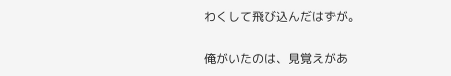わくして飛び込んだはずが。

俺がいたのは、見覚えがあ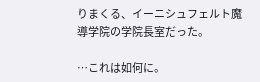りまくる、イーニシュフェルト魔導学院の学院長室だった。

…これは如何に。